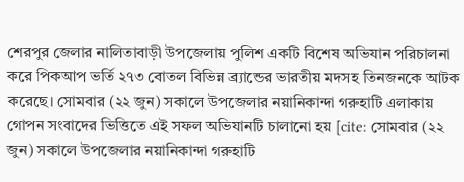শেরপুর জেলার নালিতাবাড়ী উপজেলায় পুলিশ একটি বিশেষ অভিযান পরিচালনা করে পিকআপ ভর্তি ২৭৩ বোতল বিভিন্ন ব্র্যান্ডের ভারতীয় মদসহ তিনজনকে আটক করেছে। সোমবার (২২ জুন) সকালে উপজেলার নয়ানিকান্দা গরুহাটি এলাকায় গোপন সংবাদের ভিত্তিতে এই সফল অভিযানটি চালানো হয় [cite: সোমবার (২২ জুন) সকালে উপজেলার নয়ানিকান্দা গরুহাটি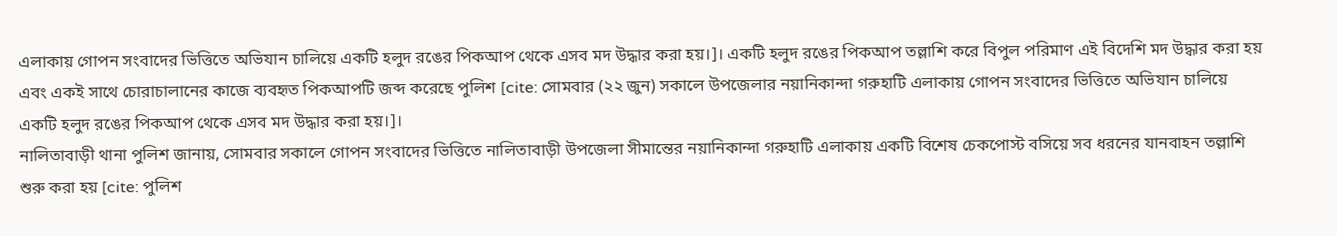এলাকায় গোপন সংবাদের ভিত্তিতে অভিযান চালিয়ে একটি হলুদ রঙের পিকআপ থেকে এসব মদ উদ্ধার করা হয়।]। একটি হলুদ রঙের পিকআপ তল্লাশি করে বিপুল পরিমাণ এই বিদেশি মদ উদ্ধার করা হয় এবং একই সাথে চোরাচালানের কাজে ব্যবহৃত পিকআপটি জব্দ করেছে পুলিশ [cite: সোমবার (২২ জুন) সকালে উপজেলার নয়ানিকান্দা গরুহাটি এলাকায় গোপন সংবাদের ভিত্তিতে অভিযান চালিয়ে একটি হলুদ রঙের পিকআপ থেকে এসব মদ উদ্ধার করা হয়।]।
নালিতাবাড়ী থানা পুলিশ জানায়, সোমবার সকালে গোপন সংবাদের ভিত্তিতে নালিতাবাড়ী উপজেলা সীমান্তের নয়ানিকান্দা গরুহাটি এলাকায় একটি বিশেষ চেকপোস্ট বসিয়ে সব ধরনের যানবাহন তল্লাশি শুরু করা হয় [cite: পুলিশ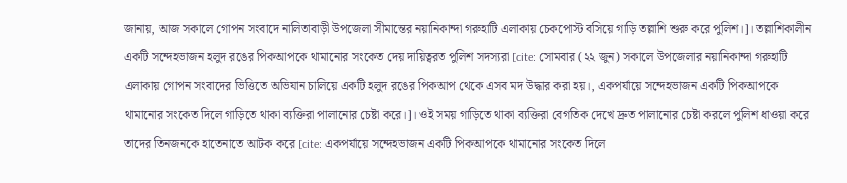জানায়, আজ সকালে গোপন সংবাদে নালিতাবাড়ী উপজেলা সীমান্তের নয়ানিকান্দা গরুহাটি এলাকায় চেকপোস্ট বসিয়ে গাড়ি তল্লাশি শুরু করে পুলিশ।]। তল্লাশিকালীন একটি সন্দেহভাজন হলুদ রঙের পিকআপকে থামানোর সংকেত দেয় দায়িত্বরত পুলিশ সদস্যরা [cite: সোমবার (২২ জুন) সকালে উপজেলার নয়ানিকান্দা গরুহাটি এলাকায় গোপন সংবাদের ভিত্তিতে অভিযান চালিয়ে একটি হলুদ রঙের পিকআপ থেকে এসব মদ উদ্ধার করা হয়।, একপর্যায়ে সন্দেহভাজন একটি পিকআপকে থামানোর সংকেত দিলে গাড়িতে থাকা ব্যক্তিরা পালানোর চেষ্টা করে।]। ওই সময় গাড়িতে থাকা ব্যক্তিরা বেগতিক দেখে দ্রুত পালানোর চেষ্টা করলে পুলিশ ধাওয়া করে তাদের তিনজনকে হাতেনাতে আটক করে [cite: একপর্যায়ে সন্দেহভাজন একটি পিকআপকে থামানোর সংকেত দিলে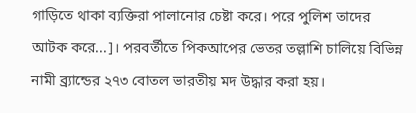গাড়িতে থাকা ব্যক্তিরা পালানোর চেষ্টা করে। পরে পুলিশ তাদের আটক করে...]। পরবর্তীতে পিকআপের ভেতর তল্লাশি চালিয়ে বিভিন্ন নামী ব্র্যান্ডের ২৭৩ বোতল ভারতীয় মদ উদ্ধার করা হয়।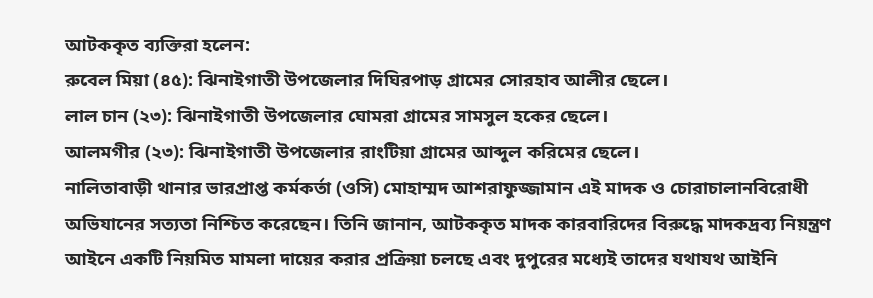আটককৃত ব্যক্তিরা হলেন:
রুবেল মিয়া (৪৫): ঝিনাইগাতী উপজেলার দিঘিরপাড় গ্রামের সোরহাব আলীর ছেলে।
লাল চান (২৩): ঝিনাইগাতী উপজেলার ঘোমরা গ্রামের সামসুল হকের ছেলে।
আলমগীর (২৩): ঝিনাইগাতী উপজেলার রাংটিয়া গ্রামের আব্দুল করিমের ছেলে।
নালিতাবাড়ী থানার ভারপ্রাপ্ত কর্মকর্তা (ওসি) মোহাম্মদ আশরাফুজ্জামান এই মাদক ও চোরাচালানবিরোধী অভিযানের সত্যতা নিশ্চিত করেছেন। তিনি জানান, আটককৃত মাদক কারবারিদের বিরুদ্ধে মাদকদ্রব্য নিয়ন্ত্রণ আইনে একটি নিয়মিত মামলা দায়ের করার প্রক্রিয়া চলছে এবং দুপুরের মধ্যেই তাদের যথাযথ আইনি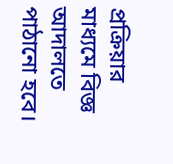প্রক্রিয়ার মাধ্যমে বিজ্ঞ আদালতে পাঠানো হবে।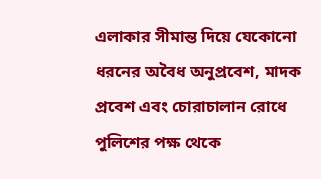এলাকার সীমান্ত দিয়ে যেকোনো ধরনের অবৈধ অনুপ্রবেশ, মাদক প্রবেশ এবং চোরাচালান রোধে পুলিশের পক্ষ থেকে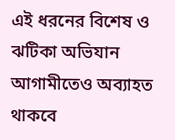এই ধরনের বিশেষ ও ঝটিকা অভিযান আগামীতেও অব্যাহত থাকবে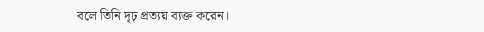বলে তিনি দৃঢ় প্রত্যয় ব্যক্ত করেন।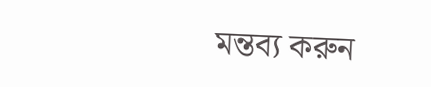মন্তব্য করুন